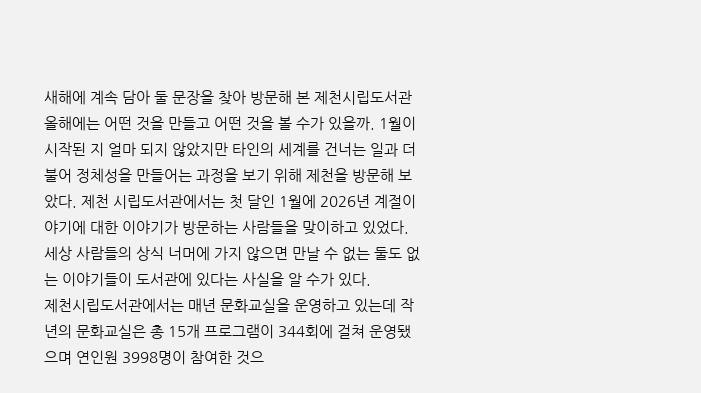새해에 계속 담아 둘 문장을 찾아 방문해 본 제천시립도서관
올해에는 어떤 것을 만들고 어떤 것을 볼 수가 있을까. 1월이 시작된 지 얼마 되지 않았지만 타인의 세계를 건너는 일과 더불어 정체성을 만들어는 과정을 보기 위해 제천을 방문해 보았다. 제천 시립도서관에서는 첫 달인 1월에 2026년 계절이야기에 대한 이야기가 방문하는 사람들을 맞이하고 있었다. 세상 사람들의 상식 너머에 가지 않으면 만날 수 없는 둘도 없는 이야기들이 도서관에 있다는 사실을 알 수가 있다.
제천시립도서관에서는 매년 문화교실을 운영하고 있는데 작년의 문화교실은 총 15개 프로그램이 344회에 걸쳐 운영됐으며 연인원 3998명이 참여한 것으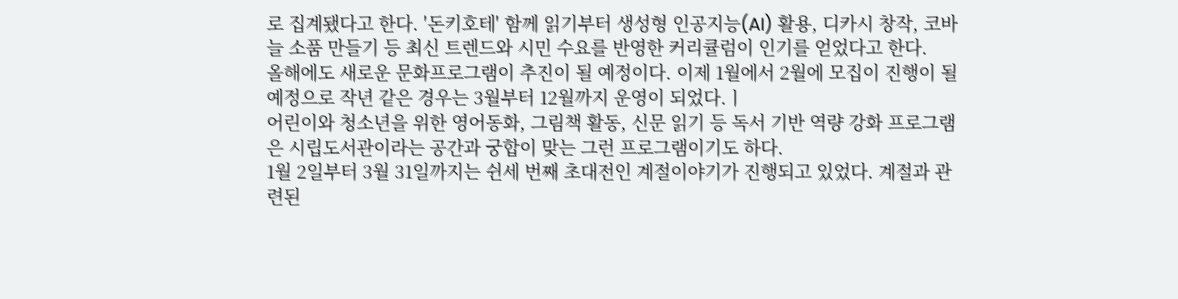로 집계됐다고 한다. '돈키호테' 함께 읽기부터 생성형 인공지능(AI) 활용, 디카시 창작, 코바늘 소품 만들기 등 최신 트렌드와 시민 수요를 반영한 커리큘럼이 인기를 얻었다고 한다.
올해에도 새로운 문화프로그램이 추진이 될 예정이다. 이제 1월에서 2월에 모집이 진행이 될 예정으로 작년 같은 경우는 3월부터 12월까지 운영이 되었다.ㅣ
어린이와 청소년을 위한 영어동화, 그림책 활동, 신문 읽기 등 독서 기반 역량 강화 프로그램은 시립도서관이라는 공간과 궁합이 맞는 그런 프로그램이기도 하다.
1월 2일부터 3월 31일까지는 쉰세 번째 초대전인 계절이야기가 진행되고 있었다. 계절과 관련된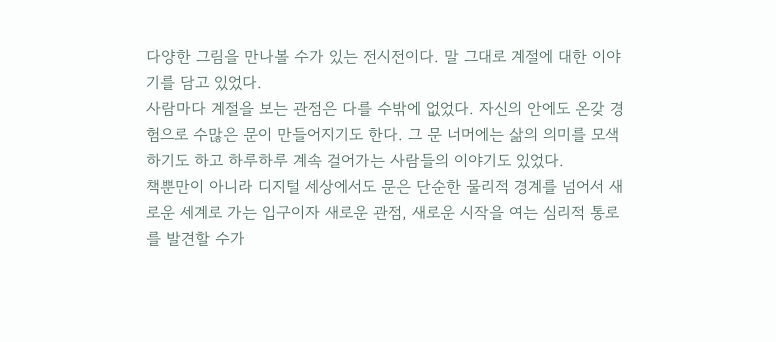다양한 그림을 만나볼 수가 있는 전시전이다. 말 그대로 계절에 대한 이야기를 담고 있었다.
사람마다 계절을 보는 관점은 다를 수밖에 없었다. 자신의 안에도 온갖 경험으로 수많은 문이 만들어지기도 한다. 그 문 너머에는 삶의 의미를 모색하기도 하고 하루하루 계속 걸어가는 사람들의 이야기도 있었다.
책뿐만이 아니라 디지털 세상에서도 문은 단순한 물리적 경계를 넘어서 새로운 세계로 가는 입구이자 새로운 관점, 새로운 시작을 여는 심리적 통로를 발견할 수가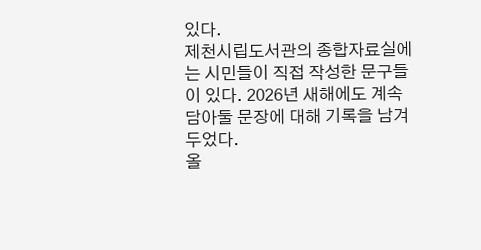있다.
제천시립도서관의 종합자료실에는 시민들이 직접 작성한 문구들이 있다. 2026년 새해에도 계속 담아둘 문장에 대해 기록을 남겨두었다.
올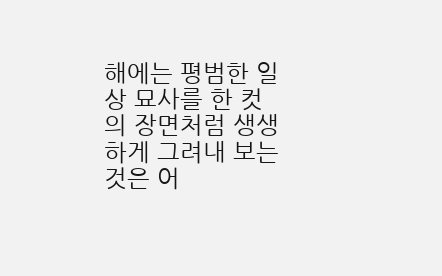해에는 평범한 일상 묘사를 한 컷의 장면처럼 생생하게 그려내 보는 것은 어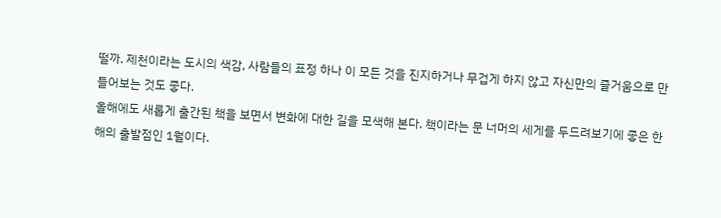떨까. 제천이라는 도시의 색감, 사람들의 표정 하나 이 모든 것을 진지하거나 무겁게 하지 않고 자신만의 즐거움으로 만들어보는 것도 좋다.
올해에도 새롭게 출간된 책을 보면서 변화에 대한 길을 모색해 본다. 책이라는 문 너머의 세게를 두드려보기에 좋은 한 해의 출발점인 1월이다.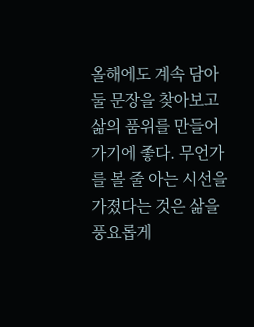올해에도 계속 담아둘 문장을 찾아보고 삶의 품위를 만들어가기에 좋다. 무언가를 볼 줄 아는 시선을 가졌다는 것은 삶을 풍요롭게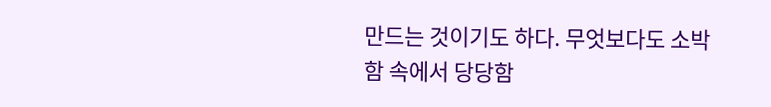만드는 것이기도 하다. 무엇보다도 소박함 속에서 당당함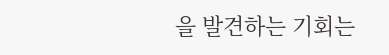을 발견하는 기회는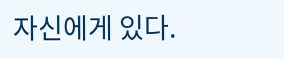자신에게 있다.